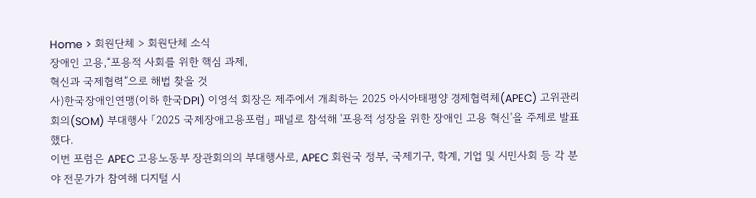Home > 회원단체 > 회원단체 소식
장애인 고용,“포용적 사회를 위한 핵심 과제,
혁신과 국제협력”으로 해법 찾을 것
사)한국장애인연맹(이하 한국DPI) 이영석 회장은 제주에서 개최하는 2025 아시아태평양 경제협력체(APEC) 고위관리회의(SOM) 부대행사 「2025 국제장애고용포럼」 패널로 참석해 '포용적 성장을 위한 장애인 고용 혁신'을 주제로 발표했다.
이번 포럼은 APEC 고용노동부 장관회의의 부대행사로, APEC 회원국 정부, 국제기구, 학계, 기업 및 시민사회 등 각 분야 전문가가 참여해 디지털 시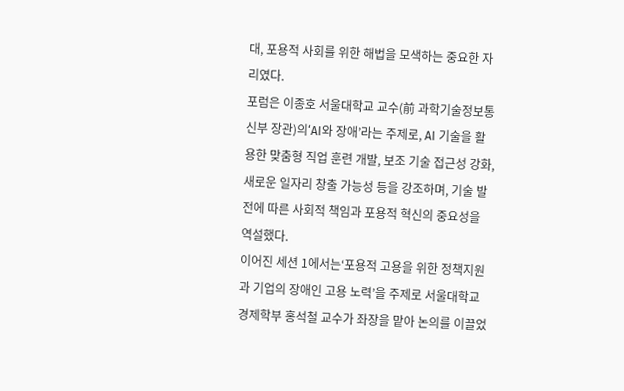대, 포용적 사회를 위한 해법을 모색하는 중요한 자리였다.
포럼은 이종호 서울대학교 교수(前 과학기술정보통신부 장관)의‘AI와 장애’라는 주제로, AI 기술을 활용한 맞춤형 직업 훈련 개발, 보조 기술 접근성 강화, 새로운 일자리 창출 가능성 등을 강조하며, 기술 발전에 따른 사회적 책임과 포용적 혁신의 중요성을 역설했다.
이어진 세션 1에서는‘포용적 고용을 위한 정책지원과 기업의 장애인 고용 노력’을 주제로 서울대학교 경제학부 홍석철 교수가 좌장을 맡아 논의를 이끌었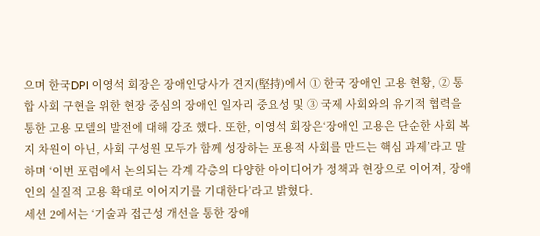으며 한국DPI 이영석 회장은 장애인당사가 견지(堅持)에서 ① 한국 장애인 고용 현황, ② 통합 사회 구현을 위한 현장 중심의 장애인 일자리 중요성 및 ③ 국제 사회와의 유기적 협력을 통한 고용 모델의 발전에 대해 강조 했다. 또한, 이영석 회장은‘장애인 고용은 단순한 사회 복지 차원이 아닌, 사회 구성원 모두가 함께 성장하는 포용적 사회를 만드는 핵심 과제’라고 말하며 ‘이번 포럼에서 논의되는 각계 각층의 다양한 아이디어가 정책과 현장으로 이어져, 장애인의 실질적 고용 확대로 이어지기를 기대한다’라고 밝혔다.
세션 2에서는 ‘기술과 접근성 개선을 통한 장애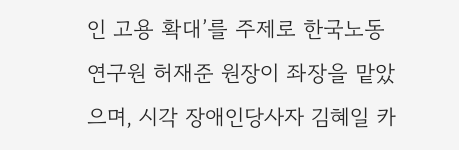인 고용 확대’를 주제로 한국노동연구원 허재준 원장이 좌장을 맡았으며, 시각 장애인당사자 김혜일 카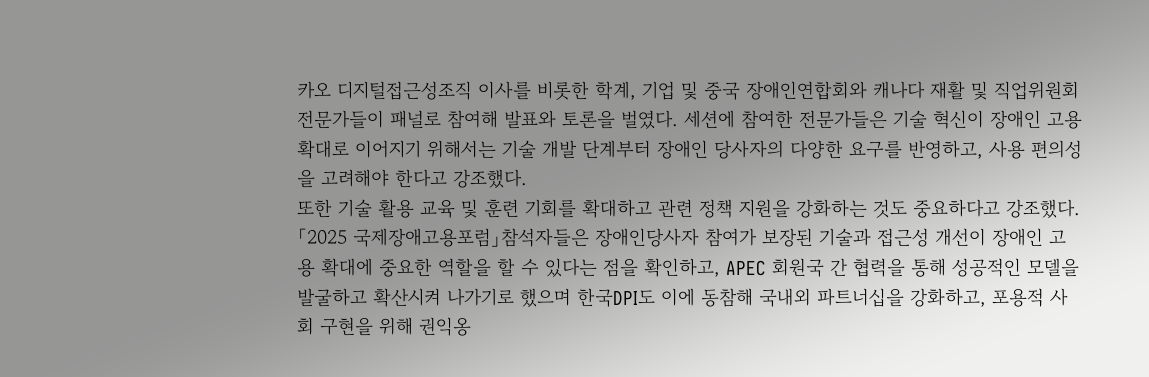카오 디지털접근성조직 이사를 비롯한 학계, 기업 및 중국 장애인연합회와 캐나다 재활 및 직업위원회 전문가들이 패널로 참여해 발표와 토론을 벌였다. 세션에 참여한 전문가들은 기술 혁신이 장애인 고용 확대로 이어지기 위해서는 기술 개발 단계부터 장애인 당사자의 다양한 요구를 반영하고, 사용 편의성을 고려해야 한다고 강조했다.
또한 기술 활용 교육 및 훈련 기회를 확대하고 관련 정책 지원을 강화하는 것도 중요하다고 강조했다. 「2025 국제장애고용포럼」참석자들은 장애인당사자 참여가 보장된 기술과 접근성 개선이 장애인 고용 확대에 중요한 역할을 할 수 있다는 점을 확인하고, APEC 회원국 간 협력을 통해 성공적인 모델을 발굴하고 확산시켜 나가기로 했으며 한국DPI도 이에 동참해 국내외 파트너십을 강화하고, 포용적 사회 구현을 위해 권익옹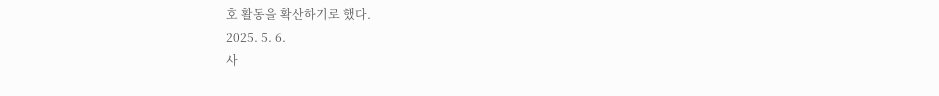호 활동을 확산하기로 했다.
2025. 5. 6.
사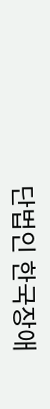단법인 한국장애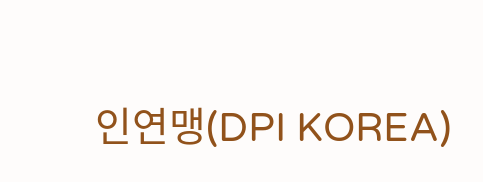인연맹(DPI KOREA)